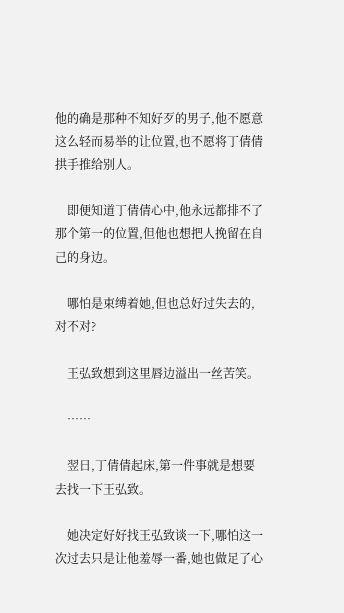他的确是那种不知好歹的男子,他不愿意这么轻而易举的让位置,也不愿将丁倩倩拱手推给别人。

    即便知道丁倩倩心中,他永远都排不了那个第一的位置,但他也想把人挽留在自己的身边。

    哪怕是束缚着她,但也总好过失去的,对不对?

    王弘致想到这里唇边溢出一丝苦笑。

    ……

    翌日,丁倩倩起床,第一件事就是想要去找一下王弘致。

    她决定好好找王弘致谈一下,哪怕这一次过去只是让他羞辱一番,她也做足了心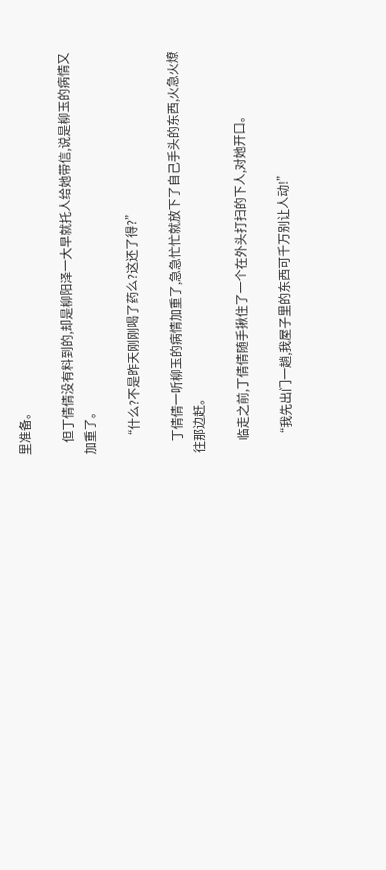里准备。

    但丁倩倩没有料到的,却是柳阳泽一大早就托人给她带信,说是柳玉的病情又加重了。

    “什么?不是昨天刚刚喝了药么?这还了得?”

    丁倩倩一听柳玉的病情加重了,急急忙忙就放下了自己手头的东西,火急火燎往那边赶。

    临走之前,丁倩倩随手揪住了一个在外头打扫的下人,对她开口。

    “我先出门一趟,我屋子里的东西可千万别让人动!”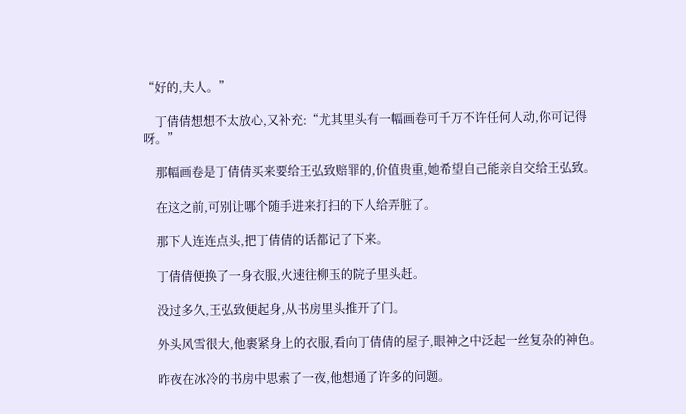“好的,夫人。”

    丁倩倩想想不太放心,又补充:“尤其里头有一幅画卷可千万不许任何人动,你可记得呀。”

    那幅画卷是丁倩倩买来要给王弘致赔罪的,价值贵重,她希望自己能亲自交给王弘致。

    在这之前,可别让哪个随手进来打扫的下人给弄脏了。

    那下人连连点头,把丁倩倩的话都记了下来。

    丁倩倩便换了一身衣服,火速往柳玉的院子里头赶。

    没过多久,王弘致便起身,从书房里头推开了门。

    外头风雪很大,他裹紧身上的衣服,看向丁倩倩的屋子,眼神之中泛起一丝复杂的神色。

    昨夜在冰冷的书房中思索了一夜,他想通了许多的问题。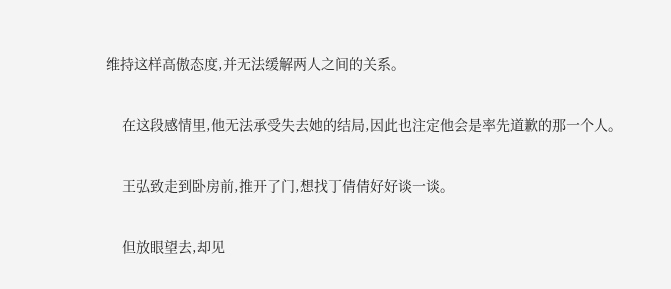维持这样高傲态度,并无法缓解两人之间的关系。

    在这段感情里,他无法承受失去她的结局,因此也注定他会是率先道歉的那一个人。

    王弘致走到卧房前,推开了门,想找丁倩倩好好谈一谈。

    但放眼望去,却见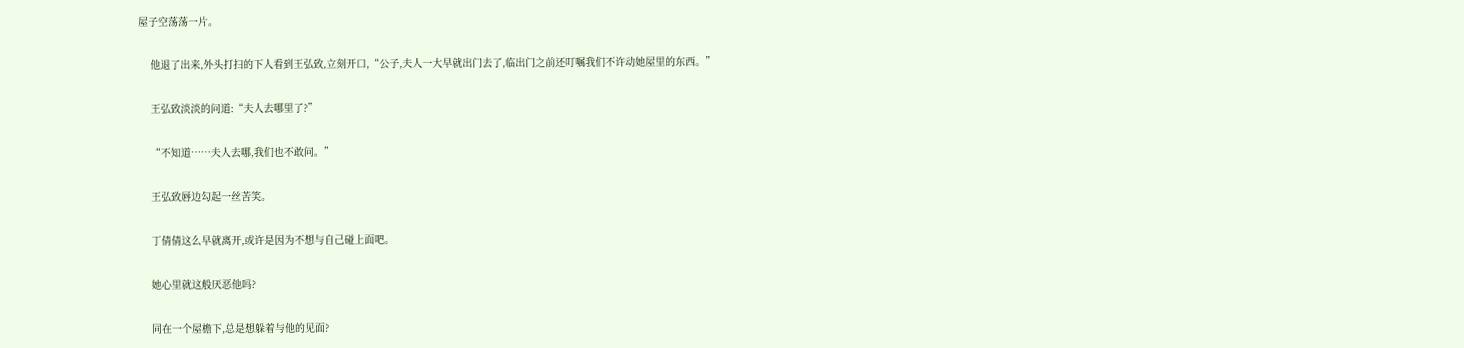屋子空荡荡一片。

    他退了出来,外头打扫的下人看到王弘致,立刻开口,“公子,夫人一大早就出门去了,临出门之前还叮嘱我们不许动她屋里的东西。”

    王弘致淡淡的问道:“夫人去哪里了?”

    “不知道……夫人去哪,我们也不敢问。”

    王弘致唇边勾起一丝苦笑。

    丁倩倩这么早就离开,或许是因为不想与自己碰上面吧。

    她心里就这般厌恶他吗?

    同在一个屋檐下,总是想躲着与他的见面?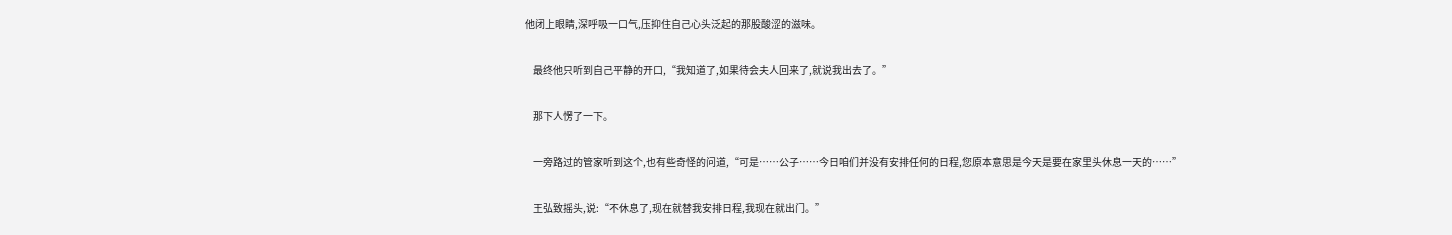他闭上眼睛,深呼吸一口气,压抑住自己心头泛起的那股酸涩的滋味。

    最终他只听到自己平静的开口,“我知道了,如果待会夫人回来了,就说我出去了。”

    那下人愣了一下。

    一旁路过的管家听到这个,也有些奇怪的问道,“可是……公子……今日咱们并没有安排任何的日程,您原本意思是今天是要在家里头休息一天的……”

    王弘致摇头,说:“不休息了,现在就替我安排日程,我现在就出门。”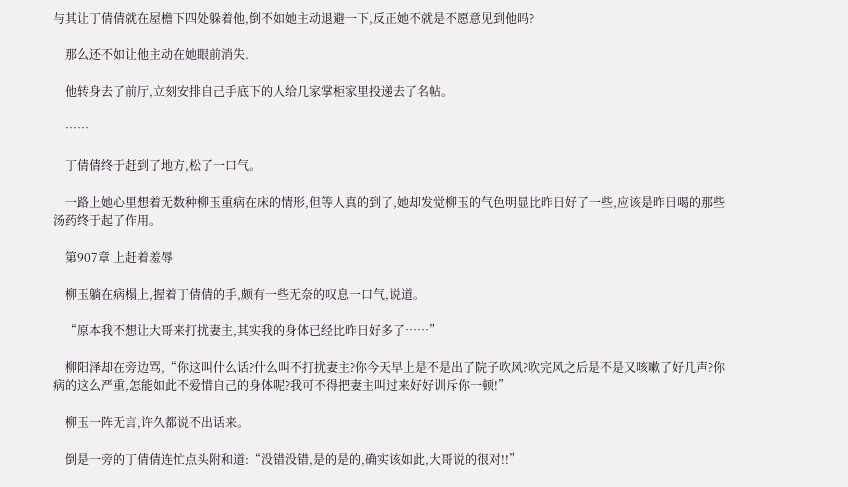与其让丁倩倩就在屋檐下四处躲着他,倒不如她主动退避一下,反正她不就是不愿意见到他吗?

    那么还不如让他主动在她眼前消失.

    他转身去了前厅,立刻安排自己手底下的人给几家掌柜家里投递去了名帖。

    ……

    丁倩倩终于赶到了地方,松了一口气。

    一路上她心里想着无数种柳玉重病在床的情形,但等人真的到了,她却发觉柳玉的气色明显比昨日好了一些,应该是昨日喝的那些汤药终于起了作用。

    第907章 上赶着羞辱

    柳玉躺在病榻上,握着丁倩倩的手,颇有一些无奈的叹息一口气,说道。

    “原本我不想让大哥来打扰妻主,其实我的身体已经比昨日好多了……”

    柳阳泽却在旁边骂,“你这叫什么话?什么叫不打扰妻主?你今天早上是不是出了院子吹风?吹完风之后是不是又咳嗽了好几声?你病的这么严重,怎能如此不爱惜自己的身体呢?我可不得把妻主叫过来好好训斥你一顿!”

    柳玉一阵无言,许久都说不出话来。

    倒是一旁的丁倩倩连忙点头附和道:“没错没错,是的是的,确实该如此,大哥说的很对!!”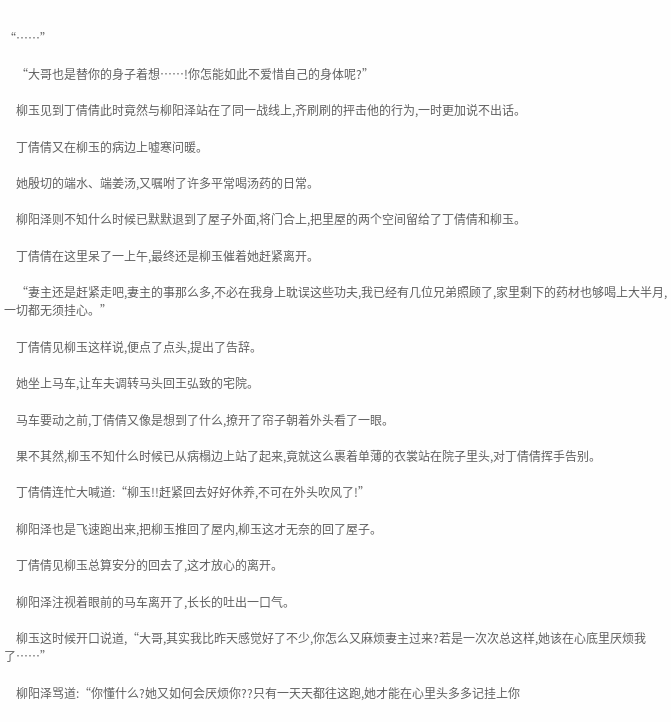“……”

    “大哥也是替你的身子着想……!你怎能如此不爱惜自己的身体呢?”

    柳玉见到丁倩倩此时竟然与柳阳泽站在了同一战线上,齐刷刷的抨击他的行为,一时更加说不出话。

    丁倩倩又在柳玉的病边上嘘寒问暖。

    她殷切的端水、端姜汤,又嘱咐了许多平常喝汤药的日常。

    柳阳泽则不知什么时候已默默退到了屋子外面,将门合上,把里屋的两个空间留给了丁倩倩和柳玉。

    丁倩倩在这里呆了一上午,最终还是柳玉催着她赶紧离开。

    “妻主还是赶紧走吧,妻主的事那么多,不必在我身上耽误这些功夫,我已经有几位兄弟照顾了,家里剩下的药材也够喝上大半月,一切都无须挂心。”

    丁倩倩见柳玉这样说,便点了点头,提出了告辞。

    她坐上马车,让车夫调转马头回王弘致的宅院。

    马车要动之前,丁倩倩又像是想到了什么,撩开了帘子朝着外头看了一眼。

    果不其然,柳玉不知什么时候已从病榻边上站了起来,竟就这么裹着单薄的衣裳站在院子里头,对丁倩倩挥手告别。

    丁倩倩连忙大喊道:“柳玉!!赶紧回去好好休养,不可在外头吹风了!”

    柳阳泽也是飞速跑出来,把柳玉推回了屋内,柳玉这才无奈的回了屋子。

    丁倩倩见柳玉总算安分的回去了,这才放心的离开。

    柳阳泽注视着眼前的马车离开了,长长的吐出一口气。

    柳玉这时候开口说道,“大哥,其实我比昨天感觉好了不少,你怎么又麻烦妻主过来?若是一次次总这样,她该在心底里厌烦我了……”

    柳阳泽骂道:“你懂什么?她又如何会厌烦你??只有一天天都往这跑,她才能在心里头多多记挂上你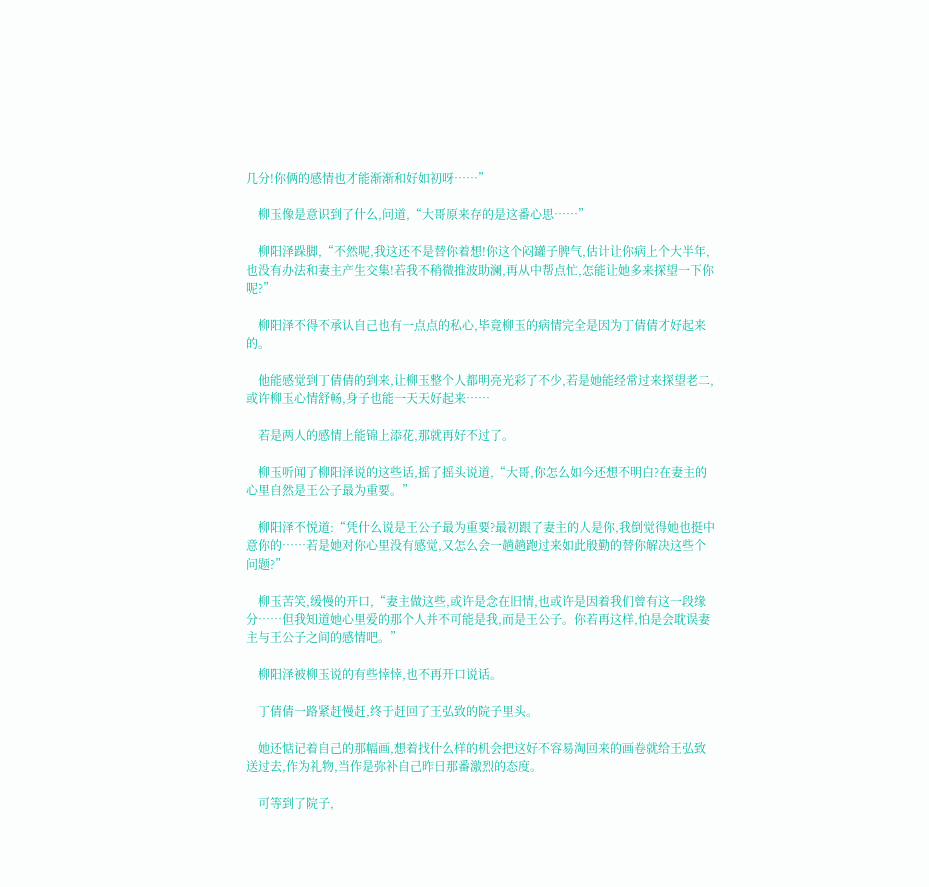几分!你俩的感情也才能渐渐和好如初呀……”

    柳玉像是意识到了什么,问道,“大哥原来存的是这番心思……”

    柳阳泽跺脚,“不然呢,我这还不是替你着想!你这个闷罐子脾气,估计让你病上个大半年,也没有办法和妻主产生交集!若我不稍微推波助澜,再从中帮点忙,怎能让她多来探望一下你呢?”

    柳阳泽不得不承认自己也有一点点的私心,毕竟柳玉的病情完全是因为丁倩倩才好起来的。

    他能感觉到丁倩倩的到来,让柳玉整个人都明亮光彩了不少,若是她能经常过来探望老二,或许柳玉心情舒畅,身子也能一天天好起来……

    若是两人的感情上能锦上添花,那就再好不过了。

    柳玉听闻了柳阳泽说的这些话,摇了摇头说道,“大哥,你怎么如今还想不明白?在妻主的心里自然是王公子最为重要。”

    柳阳泽不悦道:“凭什么说是王公子最为重要?最初跟了妻主的人是你,我倒觉得她也挺中意你的……若是她对你心里没有感觉,又怎么会一趟趟跑过来如此殷勤的替你解决这些个问题?”

    柳玉苦笑,缓慢的开口,“妻主做这些,或许是念在旧情,也或许是因着我们曾有这一段缘分……但我知道她心里爱的那个人并不可能是我,而是王公子。你若再这样,怕是会耽误妻主与王公子之间的感情吧。”

    柳阳泽被柳玉说的有些悻悻,也不再开口说话。

    丁倩倩一路紧赶慢赶,终于赶回了王弘致的院子里头。

    她还惦记着自己的那幅画,想着找什么样的机会把这好不容易淘回来的画卷就给王弘致送过去,作为礼物,当作是弥补自己昨日那番激烈的态度。

    可等到了院子,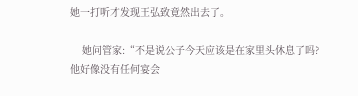她一打听才发现王弘致竟然出去了。

    她问管家:“不是说公子今天应该是在家里头休息了吗?他好像没有任何宴会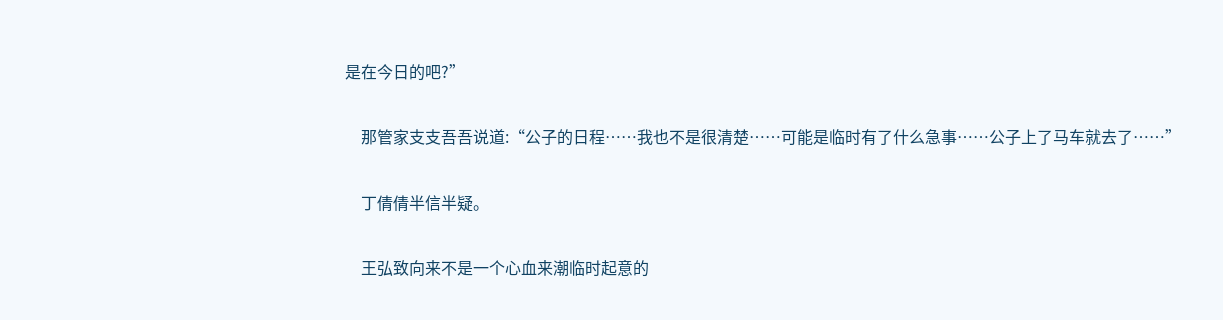是在今日的吧?”

    那管家支支吾吾说道:“公子的日程……我也不是很清楚……可能是临时有了什么急事……公子上了马车就去了……”

    丁倩倩半信半疑。

    王弘致向来不是一个心血来潮临时起意的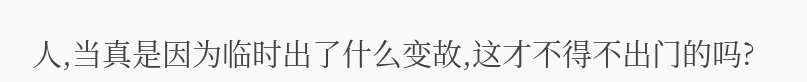人,当真是因为临时出了什么变故,这才不得不出门的吗?